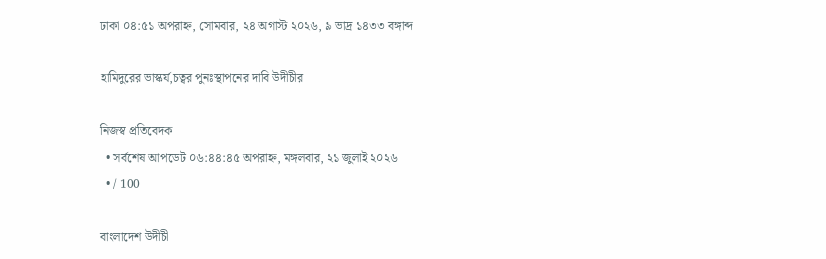ঢাকা ০৪:৫১ অপরাহ্ন, সোমবার, ২৪ অগাস্ট ২০২৬, ৯ ভাদ্র ১৪৩৩ বঙ্গাব্দ

হামিদুরের ভাস্কর্য,চত্বর পুনঃস্থাপনের দাবি উদীচীর

নিজস্ব প্রতিবেদক
  • সর্বশেষ আপডেট ০৬:৪৪:৪৫ অপরাহ্ন, মঙ্গলবার, ২১ জুলাই ২০২৬
  • / 100

বাংলাদেশ উদীচী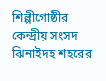শিল্পীগোষ্ঠীর কেন্দ্রীয় সংসদ ঝিনাইদহ শহরের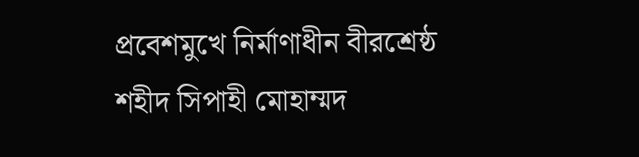প্রবেশমুখে নির্মাণাধীন বীরশ্রেষ্ঠ শহীদ সিপাহী মোহাম্মদ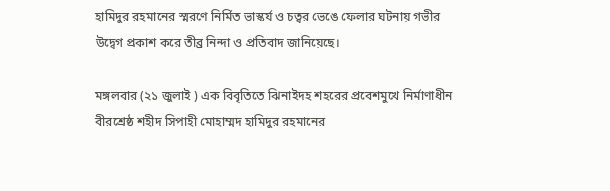হামিদুর রহমানের স্মরণে নির্মিত ভাস্কর্য ও চত্বর ভেঙে ফেলার ঘটনায় গভীর উদ্বেগ প্রকাশ করে তীব্র নিন্দা ও প্রতিবাদ জানিয়েছে।

মঙ্গলবার (২১ জুলাই ) এক বিবৃতিতে ঝিনাইদহ শহরের প্রবেশমুখে নির্মাণাধীন বীরশ্রেষ্ঠ শহীদ সিপাহী মোহাম্মদ হামিদুর রহমানের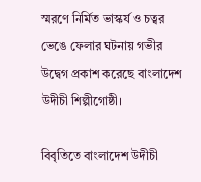স্মরণে নির্মিত ভাস্কর্য ও চত্বর ভেঙে ফেলার ঘটনায় গভীর উদ্বেগ প্রকাশ করেছে বাংলাদেশ উদীচী শিল্পীগোষ্ঠী।

বিবৃতিতে বাংলাদেশ উদীচী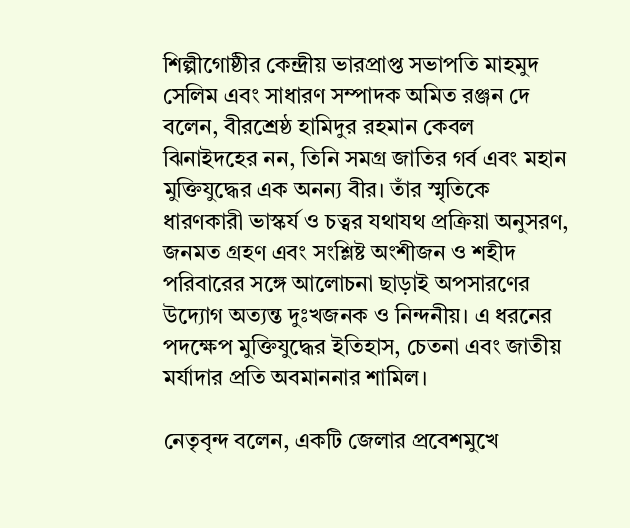শিল্পীগোষ্ঠীর কেন্দ্রীয় ভারপ্রাপ্ত সভাপতি মাহমুদ সেলিম এবং সাধারণ সম্পাদক অমিত রঞ্জন দে বলেন, বীরশ্রেষ্ঠ হামিদুর রহমান কেবল ঝিনাইদহের নন, তিনি সমগ্র জাতির গর্ব এবং মহান মুক্তিযুদ্ধের এক অনন্য বীর। তাঁর স্মৃতিকে ধারণকারী ভাস্কর্য ও চত্বর যথাযথ প্রক্রিয়া অনুসরণ, জনমত গ্রহণ এবং সংশ্লিষ্ট অংশীজন ও শহীদ পরিবারের সঙ্গে আলোচনা ছাড়াই অপসারণের উদ্যোগ অত্যন্ত দুঃখজনক ও নিন্দনীয়। এ ধরনের পদক্ষেপ মুক্তিযুদ্ধের ইতিহাস, চেতনা এবং জাতীয় মর্যাদার প্রতি অবমাননার শামিল।

নেতৃবৃন্দ বলেন, একটি জেলার প্রবেশমুখে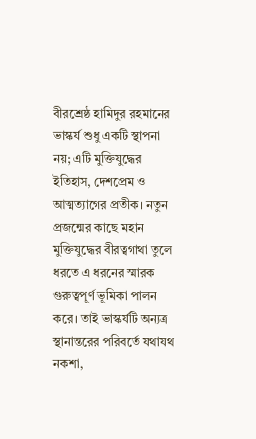বীরশ্রেষ্ঠ হামিদুর রহমানের ভাস্কর্য শুধু একটি স্থাপনা নয়; এটি মুক্তিযুদ্ধের ইতিহাস, দেশপ্রেম ও আত্মত্যাগের প্রতীক। নতুন প্রজন্মের কাছে মহান মুক্তিযুদ্ধের বীরত্বগাথা তুলে ধরতে এ ধরনের স্মারক গুরুত্বপূর্ণ ভূমিকা পালন করে। তাই ভাস্কর্যটি অন্যত্র স্থানান্তরের পরিবর্তে যথাযথ নকশা,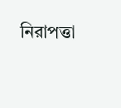নিরাপত্তা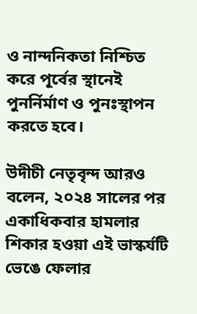ও নান্দনিকতা নিশ্চিত করে পূর্বের স্থানেই পুনর্নির্মাণ ও পুনঃস্থাপন করতে হবে।

উদীচী নেতৃবৃন্দ আরও বলেন, ২০২৪ সালের পর একাধিকবার হামলার শিকার হওয়া এই ভাস্কর্যটি ভেঙে ফেলার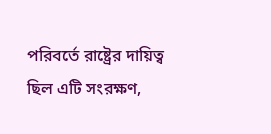পরিবর্তে রাষ্ট্রের দায়িত্ব ছিল এটি সংরক্ষণ,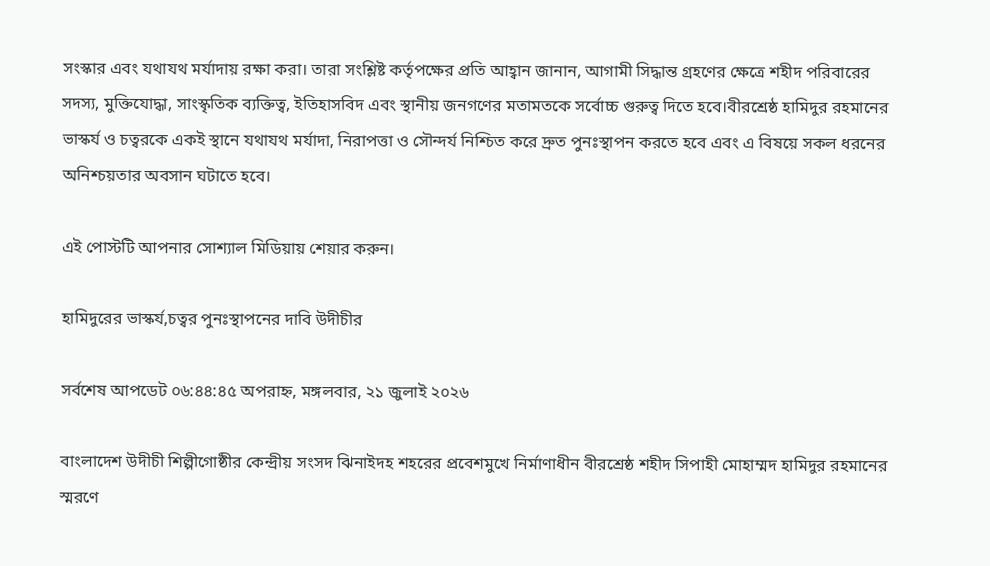সংস্কার এবং যথাযথ মর্যাদায় রক্ষা করা। তারা সংশ্লিষ্ট কর্তৃপক্ষের প্রতি আহ্বান জানান, আগামী সিদ্ধান্ত গ্রহণের ক্ষেত্রে শহীদ পরিবারের সদস্য, মুক্তিযোদ্ধা, সাংস্কৃতিক ব্যক্তিত্ব, ইতিহাসবিদ এবং স্থানীয় জনগণের মতামতকে সর্বোচ্চ গুরুত্ব দিতে হবে।বীরশ্রেষ্ঠ হামিদুর রহমানের ভাস্কর্য ও চত্বরকে একই স্থানে যথাযথ মর্যাদা, নিরাপত্তা ও সৌন্দর্য নিশ্চিত করে দ্রুত পুনঃস্থাপন করতে হবে এবং এ বিষয়ে সকল ধরনের অনিশ্চয়তার অবসান ঘটাতে হবে।

এই পোস্টটি আপনার সোশ্যাল মিডিয়ায় শেয়ার করুন।

হামিদুরের ভাস্কর্য,চত্বর পুনঃস্থাপনের দাবি উদীচীর

সর্বশেষ আপডেট ০৬:৪৪:৪৫ অপরাহ্ন, মঙ্গলবার, ২১ জুলাই ২০২৬

বাংলাদেশ উদীচী শিল্পীগোষ্ঠীর কেন্দ্রীয় সংসদ ঝিনাইদহ শহরের প্রবেশমুখে নির্মাণাধীন বীরশ্রেষ্ঠ শহীদ সিপাহী মোহাম্মদ হামিদুর রহমানের স্মরণে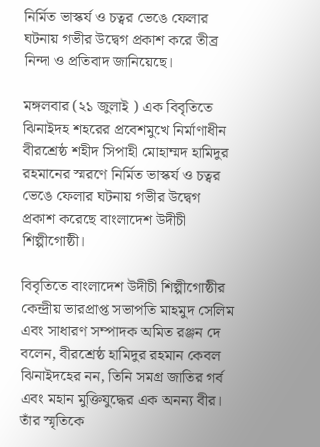নির্মিত ভাস্কর্য ও চত্বর ভেঙে ফেলার ঘটনায় গভীর উদ্বেগ প্রকাশ করে তীব্র নিন্দা ও প্রতিবাদ জানিয়েছে।

মঙ্গলবার (২১ জুলাই ) এক বিবৃতিতে ঝিনাইদহ শহরের প্রবেশমুখে নির্মাণাধীন বীরশ্রেষ্ঠ শহীদ সিপাহী মোহাম্মদ হামিদুর রহমানের স্মরণে নির্মিত ভাস্কর্য ও চত্বর ভেঙে ফেলার ঘটনায় গভীর উদ্বেগ প্রকাশ করেছে বাংলাদেশ উদীচী শিল্পীগোষ্ঠী।

বিবৃতিতে বাংলাদেশ উদীচী শিল্পীগোষ্ঠীর কেন্দ্রীয় ভারপ্রাপ্ত সভাপতি মাহমুদ সেলিম এবং সাধারণ সম্পাদক অমিত রঞ্জন দে বলেন, বীরশ্রেষ্ঠ হামিদুর রহমান কেবল ঝিনাইদহের নন, তিনি সমগ্র জাতির গর্ব এবং মহান মুক্তিযুদ্ধের এক অনন্য বীর। তাঁর স্মৃতিকে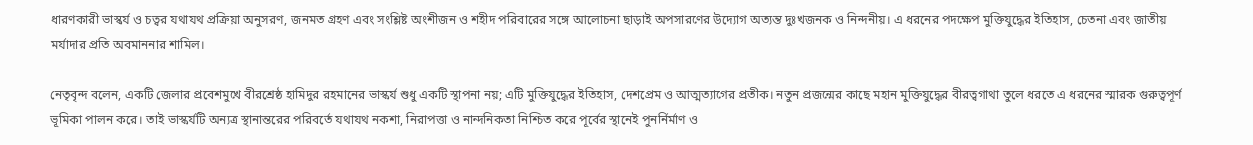ধারণকারী ভাস্কর্য ও চত্বর যথাযথ প্রক্রিয়া অনুসরণ, জনমত গ্রহণ এবং সংশ্লিষ্ট অংশীজন ও শহীদ পরিবারের সঙ্গে আলোচনা ছাড়াই অপসারণের উদ্যোগ অত্যন্ত দুঃখজনক ও নিন্দনীয়। এ ধরনের পদক্ষেপ মুক্তিযুদ্ধের ইতিহাস, চেতনা এবং জাতীয় মর্যাদার প্রতি অবমাননার শামিল।

নেতৃবৃন্দ বলেন, একটি জেলার প্রবেশমুখে বীরশ্রেষ্ঠ হামিদুর রহমানের ভাস্কর্য শুধু একটি স্থাপনা নয়; এটি মুক্তিযুদ্ধের ইতিহাস, দেশপ্রেম ও আত্মত্যাগের প্রতীক। নতুন প্রজন্মের কাছে মহান মুক্তিযুদ্ধের বীরত্বগাথা তুলে ধরতে এ ধরনের স্মারক গুরুত্বপূর্ণ ভূমিকা পালন করে। তাই ভাস্কর্যটি অন্যত্র স্থানান্তরের পরিবর্তে যথাযথ নকশা, নিরাপত্তা ও নান্দনিকতা নিশ্চিত করে পূর্বের স্থানেই পুনর্নির্মাণ ও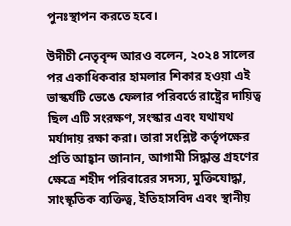পুনঃস্থাপন করতে হবে।

উদীচী নেতৃবৃন্দ আরও বলেন, ২০২৪ সালের পর একাধিকবার হামলার শিকার হওয়া এই ভাস্কর্যটি ভেঙে ফেলার পরিবর্তে রাষ্ট্রের দায়িত্ব ছিল এটি সংরক্ষণ, সংস্কার এবং যথাযথ মর্যাদায় রক্ষা করা। তারা সংশ্লিষ্ট কর্তৃপক্ষের প্রতি আহ্বান জানান, আগামী সিদ্ধান্ত গ্রহণের ক্ষেত্রে শহীদ পরিবারের সদস্য, মুক্তিযোদ্ধা, সাংস্কৃতিক ব্যক্তিত্ব, ইতিহাসবিদ এবং স্থানীয়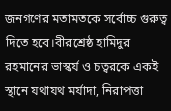জনগণের মতামতকে সর্বোচ্চ গুরুত্ব দিতে হবে।বীরশ্রেষ্ঠ হামিদুর রহমানের ভাস্কর্য ও চত্বরকে একই স্থানে যথাযথ মর্যাদা, নিরাপত্তা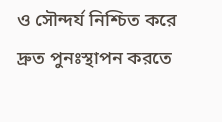ও সৌন্দর্য নিশ্চিত করে দ্রুত পুনঃস্থাপন করতে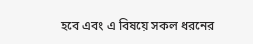হবে এবং এ বিষয়ে সকল ধরনের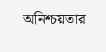অনিশ্চয়তার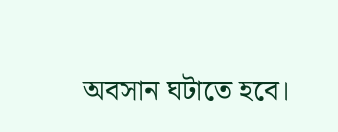অবসান ঘটাতে হবে।